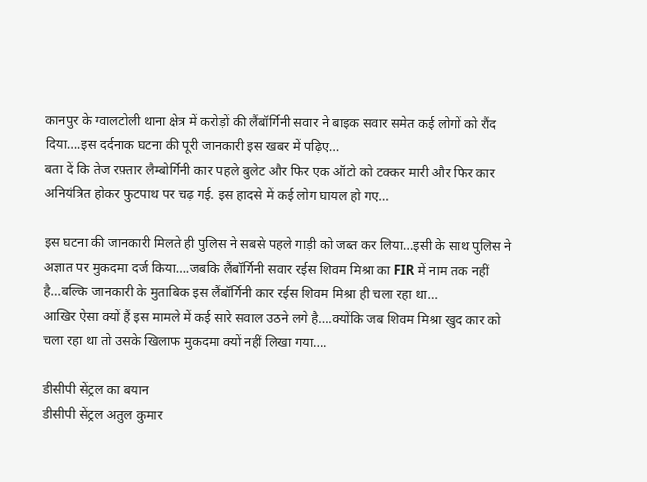कानपुर के ग्वालटोली थाना क्षेत्र में करोड़ों की लैंबॉर्गिनी सवार ने बाइक सवार समेत कई लोगों को रौंद दिया….इस दर्दनाक घटना की पूरी जानकारी इस खबर में पढ़िए…
बता दें कि तेज रफ़्तार लैम्बोर्गिनी कार पहले बुलेट और फिर एक ऑटो को टक्कर मारी और फिर कार अनियंत्रित होकर फुटपाथ पर चढ़ गई. इस हादसे में कई लोग घायल हो गए…

इस घटना की जानकारी मिलते ही पुलिस ने सबसे पहले गाड़ी को जब्त कर लिया…इसी के साथ पुलिस ने अज्ञात पर मुकदमा दर्ज किया….जबकि लैंबॉर्गिनी सवार रईस शिवम मिश्रा का FIR में नाम तक नहीं है…बल्कि जानकारी के मुताबिक इस लैंबॉर्गिनी कार रईस शिवम मिश्रा ही चला रहा था…
आखिर ऐसा क्यों हैं इस मामले में कई सारे सवाल उठने लगे है….क्योंकि जब शिवम मिश्रा खुद कार को चला रहा था तो उसके खिलाफ मुकदमा क्यों नहीं लिखा गया….

डीसीपी सेंट्रल का बयान
डीसीपी सेंट्रल अतुल कुमार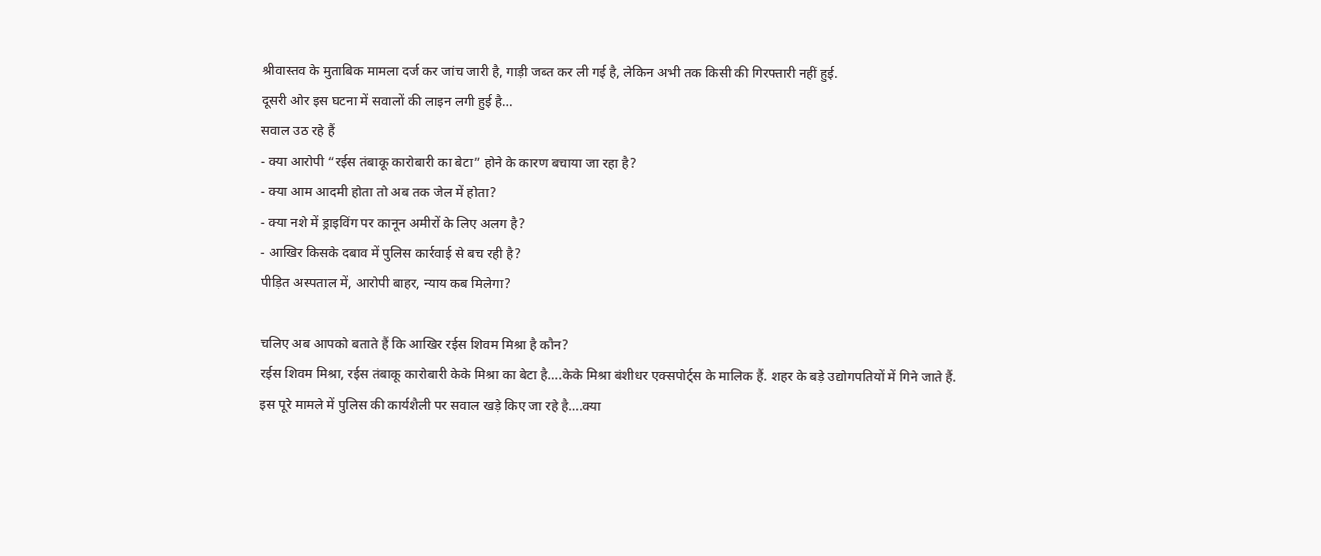श्रीवास्तव के मुताबिक मामला दर्ज कर जांच जारी है, गाड़ी जब्त कर ली गई है, लेकिन अभी तक किसी की गिरफ्तारी नहीं हुई.
दूसरी ओर इस घटना में सवालों की लाइन लगी हुई है…
सवाल उठ रहे हैं
- क्या आरोपी “रईस तंबाकू कारोबारी का बेटा” होने के कारण बचाया जा रहा है?
- क्या आम आदमी होता तो अब तक जेल में होता?
- क्या नशे में ड्राइविंग पर कानून अमीरों के लिए अलग है?
- आखिर किसके दबाव में पुलिस कार्रवाई से बच रही है?
पीड़ित अस्पताल में, आरोपी बाहर, न्याय कब मिलेगा?

चलिए अब आपको बताते हैं कि आखिर रईस शिवम मिश्रा है कौन?
रईस शिवम मिश्रा, रईस तंबाकू कारोबारी केके मिश्रा का बेटा है….केके मिश्रा बंशीधर एक्सपोर्ट्स के मालिक हैं. शहर के बड़े उद्योगपतियों में गिने जाते हैं.
इस पूरे मामले में पुलिस की कार्यशैली पर सवाल खड़े किए जा रहे है….क्या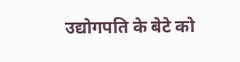उद्योगपति के बेटे को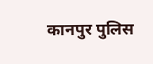कानपुर पुलिस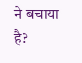ने बचाया है?